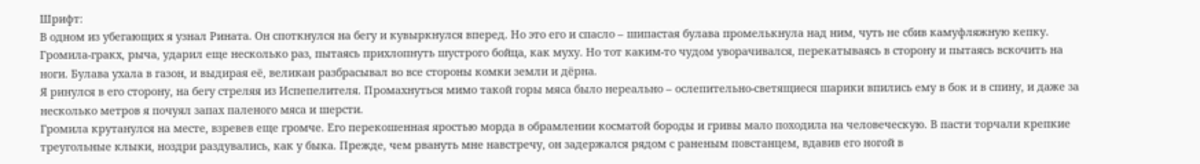Шрифт:
В одном из убегающих я узнал Рината. Он споткнулся на бегу и кувыркнулся вперед. Но это его и спасло – шипастая булава промелькнула над ним, чуть не сбив камуфляжную кепку. Громила-гракх, рыча, ударил еще несколько раз, пытаясь прихлопнуть шустрого бойца, как муху. Но тот каким-то чудом уворачивался, перекатываясь в сторону и пытаясь вскочить на ноги. Булава ухала в газон, и выдирая её, великан разбрасывал во все стороны комки земли и дёрна.
Я ринулся в его сторону, на бегу стреляя из Испепелителя. Промахнуться мимо такой горы мяса было нереально – ослепительно-светящиеся шарики впились ему в бок и в спину, и даже за несколько метров я почуял запах паленого мяса и шерсти.
Громила крутанулся на месте, взревев еще громче. Его перекошенная яростью морда в обрамлении косматой бороды и гривы мало походила на человеческую. В пасти торчали крепкие треугольные клыки, ноздри раздувались, как у быка. Прежде, чем рвануть мне навстречу, он задержался рядом с раненым повстанцем, вдавив его ногой в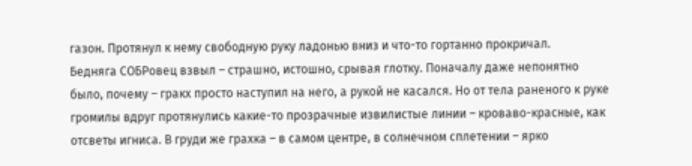газон. Протянул к нему свободную руку ладонью вниз и что-то гортанно прокричал.
Бедняга СОБРовец взвыл – страшно, истошно, срывая глотку. Поначалу даже непонятно было, почему – гракх просто наступил на него, а рукой не касался. Но от тела раненого к руке громилы вдруг протянулись какие-то прозрачные извилистые линии – кроваво-красные, как отсветы игниса. В груди же грахка – в самом центре, в солнечном сплетении – ярко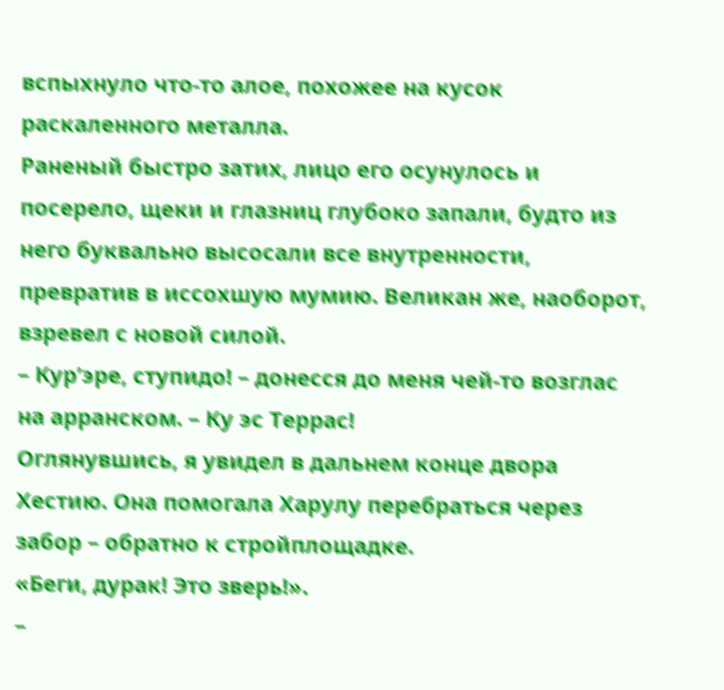вспыхнуло что-то алое, похожее на кусок раскаленного металла.
Раненый быстро затих, лицо его осунулось и посерело, щеки и глазниц глубоко запали, будто из него буквально высосали все внутренности, превратив в иссохшую мумию. Великан же, наоборот, взревел с новой силой.
– Кур’эре, ступидо! – донесся до меня чей-то возглас на арранском. – Ку эс Террас!
Оглянувшись, я увидел в дальнем конце двора Хестию. Она помогала Харулу перебраться через забор – обратно к стройплощадке.
«Беги, дурак! Это зверь!».
–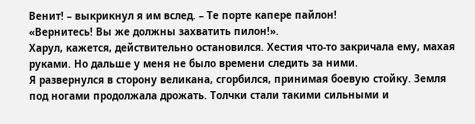Венит! – выкрикнул я им вслед. – Те порте капере пайлон!
«Вернитесь! Вы же должны захватить пилон!».
Харул, кажется, действительно остановился. Хестия что-то закричала ему, махая руками. Но дальше у меня не было времени следить за ними.
Я развернулся в сторону великана, сгорбился, принимая боевую стойку. Земля под ногами продолжала дрожать. Толчки стали такими сильными и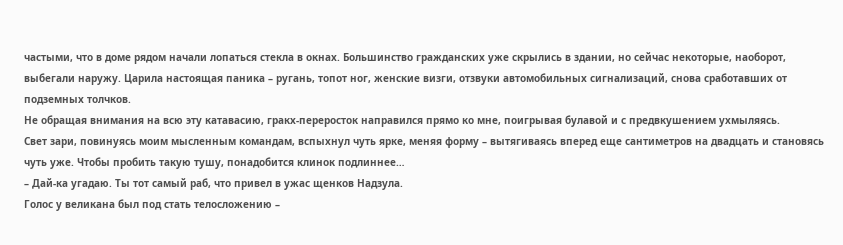частыми, что в доме рядом начали лопаться стекла в окнах. Большинство гражданских уже скрылись в здании, но сейчас некоторые, наоборот, выбегали наружу. Царила настоящая паника – ругань, топот ног, женские визги, отзвуки автомобильных сигнализаций, снова сработавших от подземных толчков.
Не обращая внимания на всю эту катавасию, гракх-переросток направился прямо ко мне, поигрывая булавой и с предвкушением ухмыляясь.
Свет зари, повинуясь моим мысленным командам, вспыхнул чуть ярке, меняя форму – вытягиваясь вперед еще сантиметров на двадцать и становясь чуть уже. Чтобы пробить такую тушу, понадобится клинок подлиннее…
– Дай-ка угадаю. Ты тот самый раб, что привел в ужас щенков Надзула.
Голос у великана был под стать телосложению –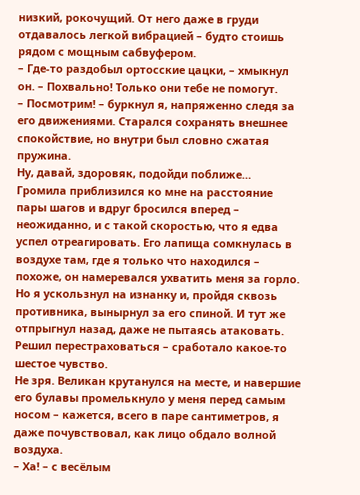низкий, рокочущий. От него даже в груди отдавалось легкой вибрацией – будто стоишь рядом с мощным сабвуфером.
– Где-то раздобыл ортосские цацки, – хмыкнул он. – Похвально! Только они тебе не помогут.
– Посмотрим! – буркнул я, напряженно следя за его движениями. Старался сохранять внешнее спокойствие, но внутри был словно сжатая пружина.
Ну, давай, здоровяк, подойди поближе…
Громила приблизился ко мне на расстояние пары шагов и вдруг бросился вперед – неожиданно, и с такой скоростью, что я едва успел отреагировать. Его лапища сомкнулась в воздухе там, где я только что находился – похоже, он намеревался ухватить меня за горло. Но я ускользнул на изнанку и, пройдя сквозь противника, вынырнул за его спиной. И тут же отпрыгнул назад, даже не пытаясь атаковать. Решил перестраховаться – сработало какое-то шестое чувство.
Не зря. Великан крутанулся на месте, и навершие его булавы промелькнуло у меня перед самым носом – кажется, всего в паре сантиметров, я даже почувствовал, как лицо обдало волной воздуха.
– Ха! – с весёлым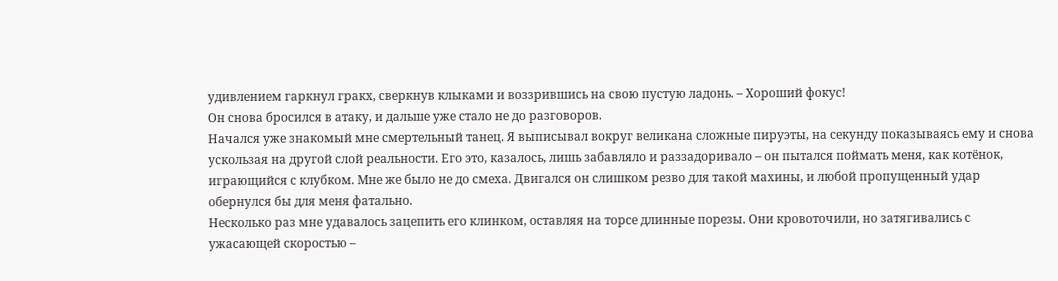удивлением гаркнул гракх, сверкнув клыками и воззрившись на свою пустую ладонь. – Хороший фокус!
Он снова бросился в атаку, и дальше уже стало не до разговоров.
Начался уже знакомый мне смертельный танец. Я выписывал вокруг великана сложные пируэты, на секунду показываясь ему и снова ускользая на другой слой реальности. Его это, казалось, лишь забавляло и раззадоривало – он пытался поймать меня, как котёнок, играющийся с клубком. Мне же было не до смеха. Двигался он слишком резво для такой махины, и любой пропущенный удар обернулся бы для меня фатально.
Несколько раз мне удавалось зацепить его клинком, оставляя на торсе длинные порезы. Они кровоточили, но затягивались с ужасающей скоростью –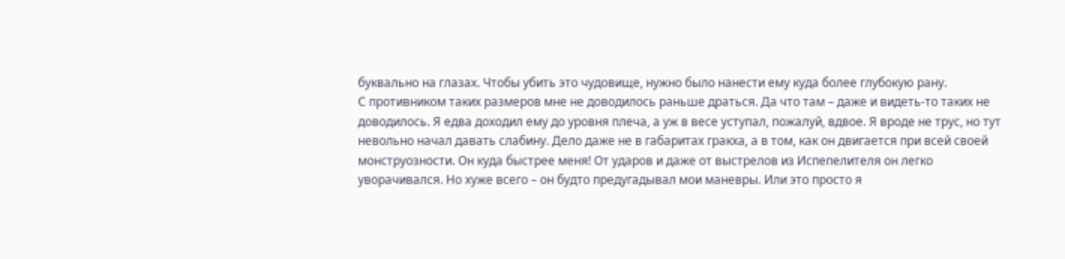буквально на глазах. Чтобы убить это чудовище, нужно было нанести ему куда более глубокую рану.
С противником таких размеров мне не доводилось раньше драться. Да что там – даже и видеть-то таких не доводилось. Я едва доходил ему до уровня плеча, а уж в весе уступал, пожалуй, вдвое. Я вроде не трус, но тут невольно начал давать слабину. Дело даже не в габаритах гракха, а в том, как он двигается при всей своей монструозности. Он куда быстрее меня! От ударов и даже от выстрелов из Испепелителя он легко уворачивался. Но хуже всего – он будто предугадывал мои маневры. Или это просто я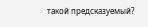такой предсказуемый?